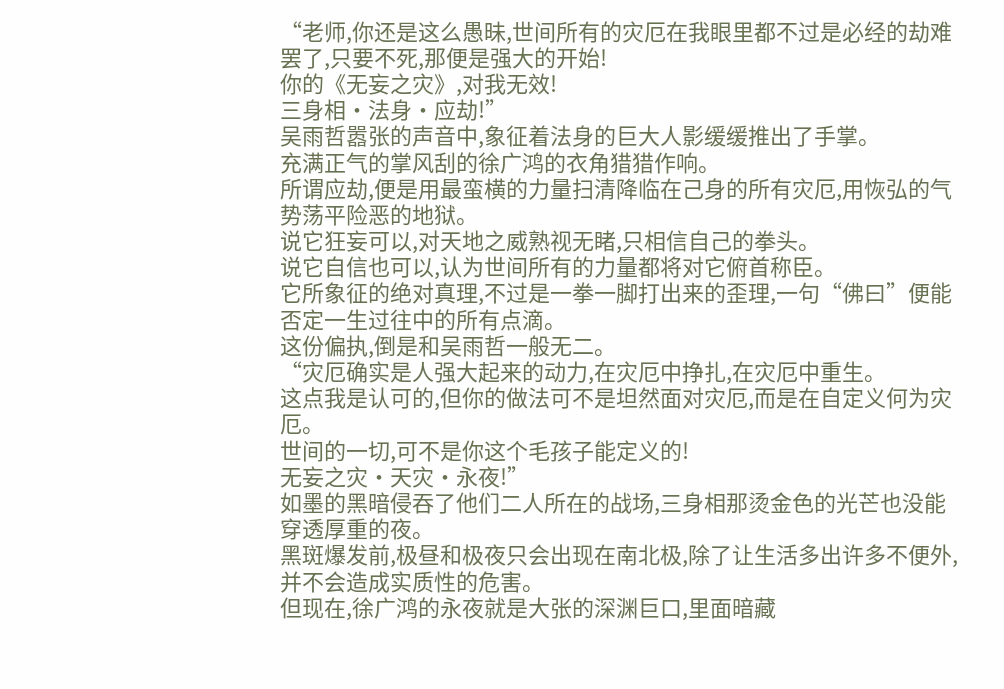“老师,你还是这么愚昧,世间所有的灾厄在我眼里都不过是必经的劫难罢了,只要不死,那便是强大的开始!
你的《无妄之灾》,对我无效!
三身相·法身·应劫!”
吴雨哲嚣张的声音中,象征着法身的巨大人影缓缓推出了手掌。
充满正气的掌风刮的徐广鸿的衣角猎猎作响。
所谓应劫,便是用最蛮横的力量扫清降临在己身的所有灾厄,用恢弘的气势荡平险恶的地狱。
说它狂妄可以,对天地之威熟视无睹,只相信自己的拳头。
说它自信也可以,认为世间所有的力量都将对它俯首称臣。
它所象征的绝对真理,不过是一拳一脚打出来的歪理,一句“佛曰”便能否定一生过往中的所有点滴。
这份偏执,倒是和吴雨哲一般无二。
“灾厄确实是人强大起来的动力,在灾厄中挣扎,在灾厄中重生。
这点我是认可的,但你的做法可不是坦然面对灾厄,而是在自定义何为灾厄。
世间的一切,可不是你这个毛孩子能定义的!
无妄之灾·天灾·永夜!”
如墨的黑暗侵吞了他们二人所在的战场,三身相那烫金色的光芒也没能穿透厚重的夜。
黑斑爆发前,极昼和极夜只会出现在南北极,除了让生活多出许多不便外,并不会造成实质性的危害。
但现在,徐广鸿的永夜就是大张的深渊巨口,里面暗藏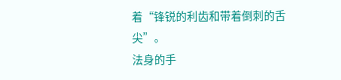着“锋锐的利齿和带着倒刺的舌尖”。
法身的手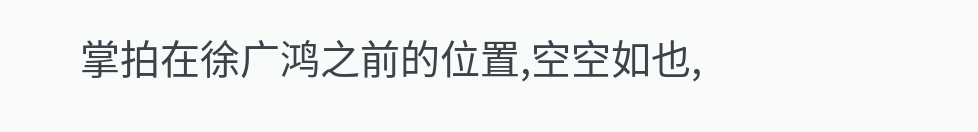掌拍在徐广鸿之前的位置,空空如也,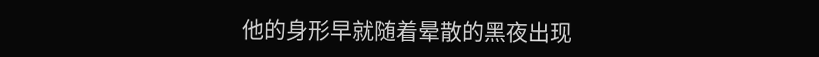他的身形早就随着晕散的黑夜出现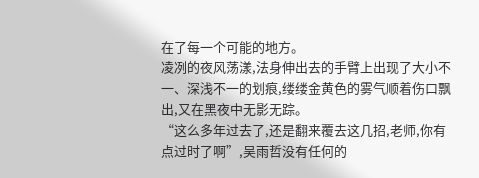在了每一个可能的地方。
凌冽的夜风荡漾,法身伸出去的手臂上出现了大小不一、深浅不一的划痕,缕缕金黄色的雾气顺着伤口飘出,又在黑夜中无影无踪。
“这么多年过去了,还是翻来覆去这几招,老师,你有点过时了啊”,吴雨哲没有任何的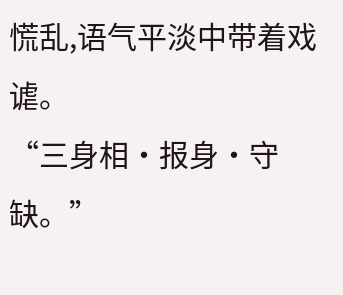慌乱,语气平淡中带着戏谑。
“三身相·报身·守缺。”